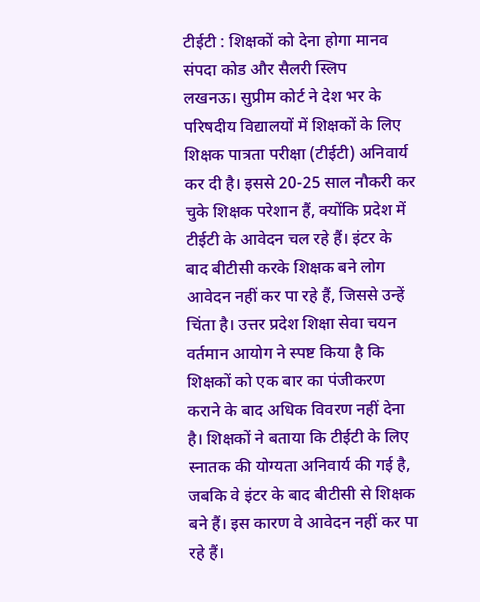टीईटी : शिक्षकों को देना होगा मानव संपदा कोड और सैलरी स्लिप
लखनऊ। सुप्रीम कोर्ट ने देश भर के परिषदीय विद्यालयों में शिक्षकों के लिए शिक्षक पात्रता परीक्षा (टीईटी) अनिवार्य कर दी है। इससे 20-25 साल नौकरी कर चुके शिक्षक परेशान हैं, क्योंकि प्रदेश में टीईटी के आवेदन चल रहे हैं। इंटर के बाद बीटीसी करके शिक्षक बने लोग आवेदन नहीं कर पा रहे हैं, जिससे उन्हें चिंता है। उत्तर प्रदेश शिक्षा सेवा चयन वर्तमान आयोग ने स्पष्ट किया है कि शिक्षकों को एक बार का पंजीकरण कराने के बाद अधिक विवरण नहीं देना है। शिक्षकों ने बताया कि टीईटी के लिए स्नातक की योग्यता अनिवार्य की गई है, जबकि वे इंटर के बाद बीटीसी से शिक्षक बने हैं। इस कारण वे आवेदन नहीं कर पा रहे हैं।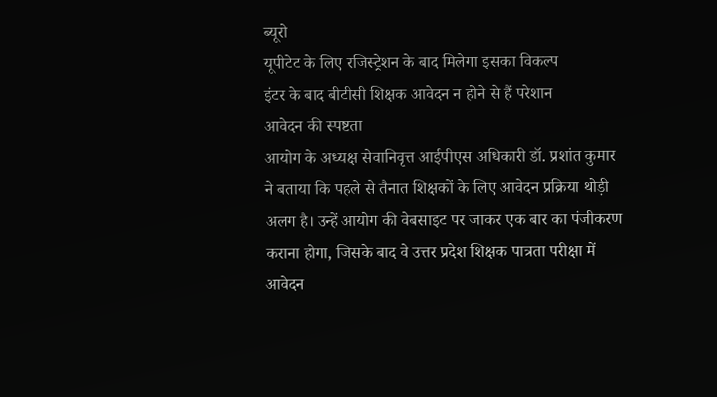ब्यूरो
यूपीटेट के लिए रजिस्ट्रेशन के बाद मिलेगा इसका विकल्प
इंटर के बाद बीटीसी शिक्षक आवेदन न होने से हैं परेशान
आवेदन की स्पष्टता
आयोग के अध्यक्ष सेवानिवृत्त आईपीएस अधिकारी डॉ. प्रशांत कुमार ने बताया कि पहले से तैनात शिक्षकों के लिए आवेदन प्रक्रिया थोड़ी अलग है। उन्हें आयोग की वेबसाइट पर जाकर एक बार का पंजीकरण कराना होगा, जिसके बाद वे उत्तर प्रदेश शिक्षक पात्रता परीक्षा में आवेदन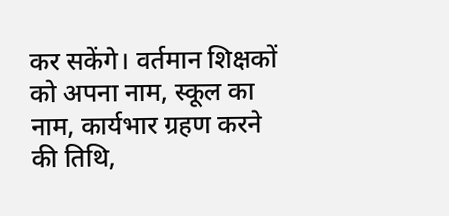कर सकेंगे। वर्तमान शिक्षकों को अपना नाम, स्कूल का नाम, कार्यभार ग्रहण करने की तिथि,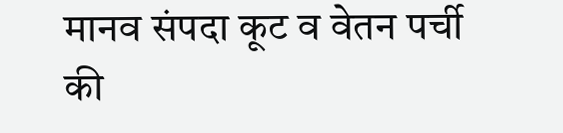मानव संपदा कूट व वेतन पर्ची की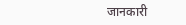जानकारी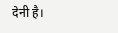देनी है।